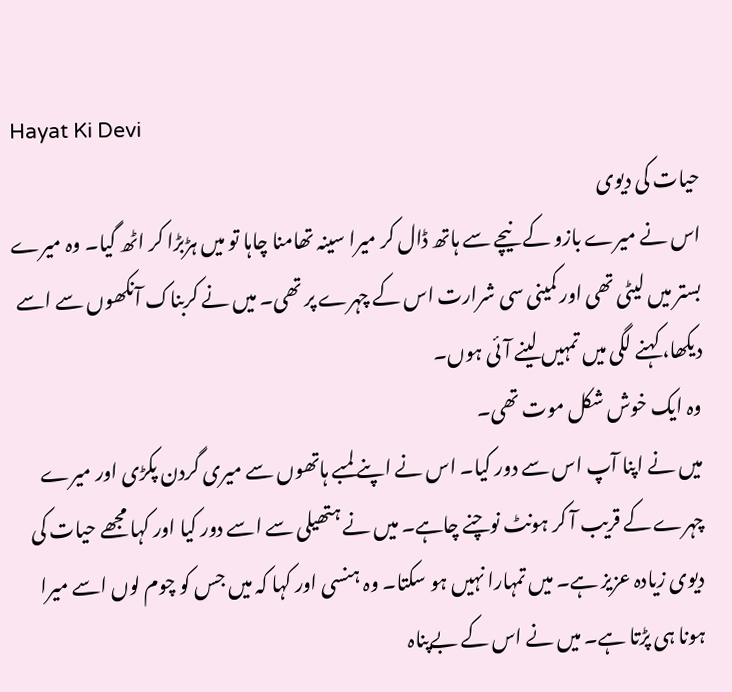Hayat Ki Devi
حیات کی دیوی
اس نے میرے بازو کے نیچے سے ہاتھ ڈال کر میرا سینہ تھامنا چاہا تو میں ہڑبڑا کر اٹھ گیا۔ وہ میرے بستر میں لیٹی تھی اور کمینی سی شرارت اس کے چہرے پر تھی۔ میں نے کربناک آنکھوں سے اسے دیکھا، کہنے لگی میں تمہیں لینے آئی ہوں۔
وہ ایک خوش شکل موت تھی۔
میں نے اپنا آپ اس سے دور کیا۔ اس نے اپنے لمبے ہاتھوں سے میری گردن پکڑی اور میرے چہرے کے قریب آ کر ہونٹ نوچنے چاہے۔ میں نے ہتھیلی سے اسے دور کیا اور کہا مجھے حیات کی دیوی زیادہ عزیز ہے۔ میں تمہارا نہیں ہو سکتا۔ وہ ہنسی اور کہا کہ میں جس کو چوم لوں اسے میرا ہونا ہی پڑتا ہے۔ میں نے اس کے بےپناہ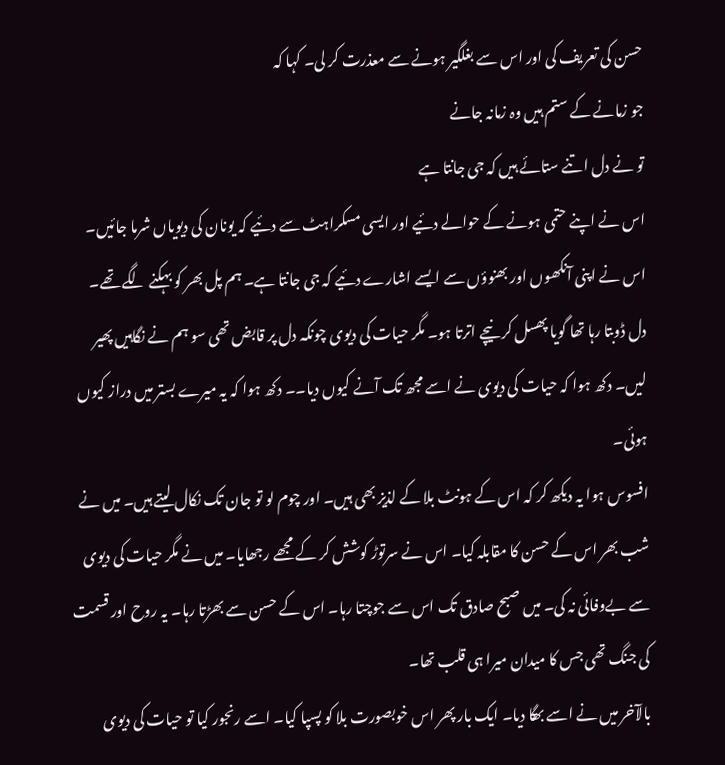حسن کی تعریف کی اور اس سے بغلگیر ہونے سے معذرت کر لی۔ کہا کہ
جو زمانے کے ستم ہیں وہ زمانہ جانے
تو نے دل اتنے ستائے ہیں کہ جی جانتا ہے
اس نے اپنے حتمی ہونے کے حوالے دئیے اور ایسی مسکراہٹ سے دئیے کہ یونان کی دیویاں شرما جائیں۔ اس نے اپنی آنکھوں اور بھنوؤں سے ایسے اشارے دئیے کہ جی جانتا ہے۔ ہم پل بھر کو بہکنے لگے تھے۔ دل ڈوبتا رہا تھا گویا پھسل کر نیچے اترتا ہو۔ مگر حیات کی دیوی چونکہ دل پر قابض تھی سو ہم نے نگاہیں پھیر لیں۔ دکھ ہوا کہ حیات کی دیوی نے اسے مجھ تک آنے کیوں دیا۔۔ دکھ ہوا کہ یہ میرے بستر میں دراز کیوں ہوئی۔
افسوس ہوا یہ دیکھ کر کہ اس کے ہونٹ بلا کے لذیز بھی ہیں۔ اور چوم لو تو جان تک نکال لیتے ہیں۔ میں نے شب بھر اس کے حسن کا مقابلہ کیا۔ اس نے سرتوڑ کوشش کر کے مجھے رجھایا۔ میں نے مگر حیات کی دیوی سے بےوفائی نہ کی۔ میں صبح صادق تک اس سے جوچتا رہا۔ اس کے حسن سے بھڑتا رہا۔ یہ روح اور قسمت کی جنگ تھی جس کا میدان میرا ہی قلب تھا۔
بالآخر میں نے اسے بھگا دیا۔ ایک بار پھر اس خوبصورت بلا کو پسپا کیا۔ اسے رنجور کیا تو حیات کی دیوی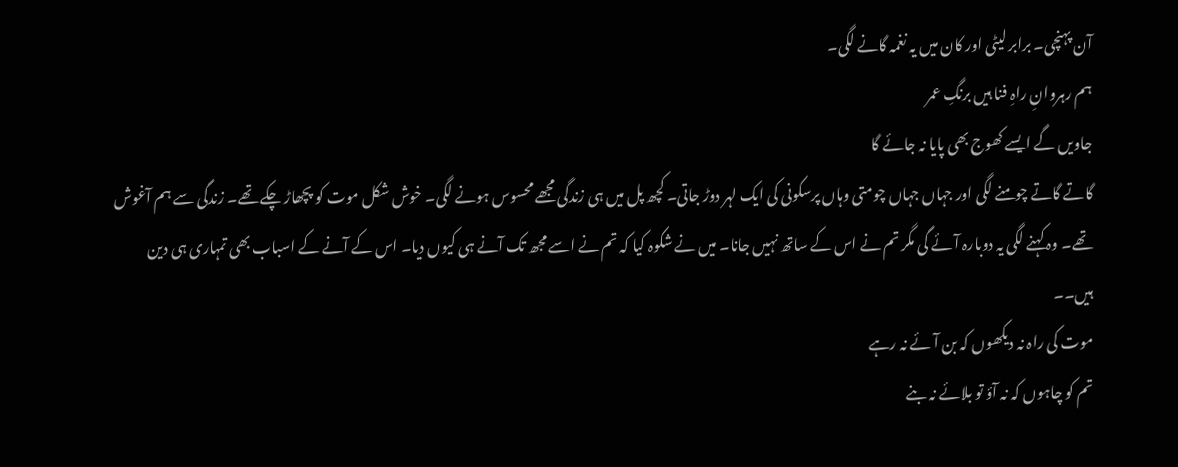آن پہنچی۔ برابر لیٹی اور کان میں یہ نغمہ گانے لگی۔
ہم رہروانِ راہِ فنا ہیں برنگِ عمر
جاویں گے ایسے کھوج بھی پایا نہ جائے گا
گاتے گاتے چومنے لگی اور جہاں جہاں چومتی وہاں پرسکونی کی ایک لہر دوڑ جاتی۔ کچھ پل میں ہی زندگی مجھے محسوس ہونے لگی۔ خوش شکل موت کو پچھاڑ چکے تھے۔ زندگی سے ہم آغوش تھے۔ وہ کہنے لگی یہ دوبارہ آئے گی مگر تم نے اس کے ساتھ نہیں جانا۔ میں نے شکوہ کیا کہ تم نے اسے مجھ تک آنے ہی کیوں دیا۔ اس کے آنے کے اسباب بھی تمہاری ہی دین ہیں۔۔
موت کی راہ نہ دیکھوں کہ بن آئے نہ رہے
تم کو چاہوں کہ نہ آؤ تو بلائے نہ بنے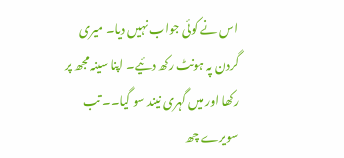اس نے کوئی جواب نہیں دیا۔ میری گردن پہ ہونٹ رکھ دئیے۔ اپنا سینہ مجھ پر رکھا اور میں گہری نیند سو گیا۔۔ تب سویرے چھ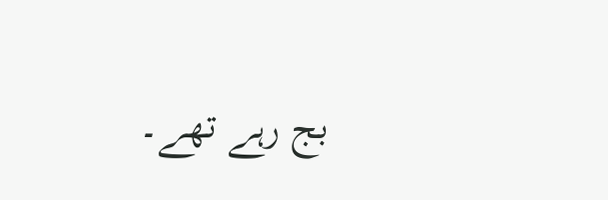بج رہے تھے۔